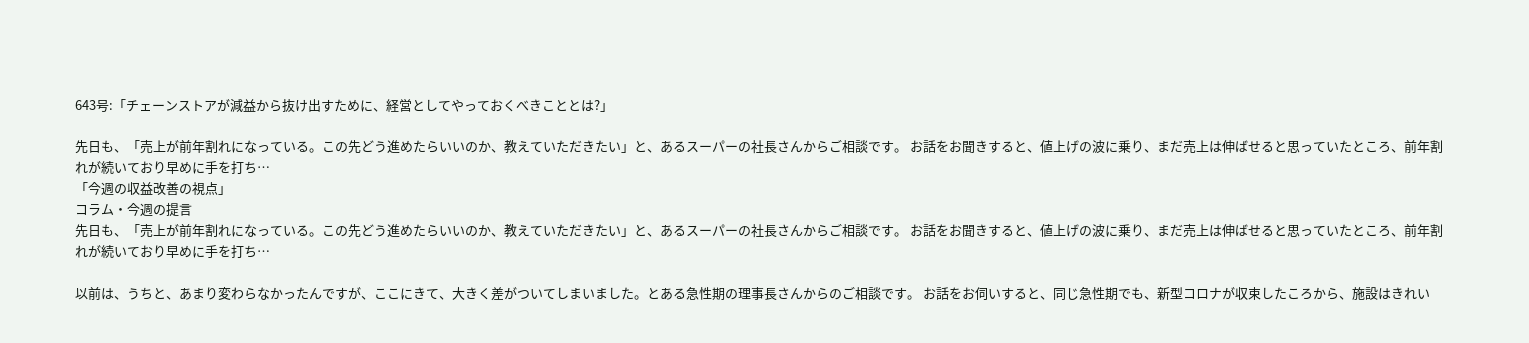643号:「チェーンストアが減益から抜け出すために、経営としてやっておくべきこととは?」

先日も、「売上が前年割れになっている。この先どう進めたらいいのか、教えていただきたい」と、あるスーパーの社長さんからご相談です。 お話をお聞きすると、値上げの波に乗り、まだ売上は伸ばせると思っていたところ、前年割れが続いており早めに手を打ち…
「今週の収益改善の視点」
コラム・今週の提言
先日も、「売上が前年割れになっている。この先どう進めたらいいのか、教えていただきたい」と、あるスーパーの社長さんからご相談です。 お話をお聞きすると、値上げの波に乗り、まだ売上は伸ばせると思っていたところ、前年割れが続いており早めに手を打ち…

以前は、うちと、あまり変わらなかったんですが、ここにきて、大きく差がついてしまいました。とある急性期の理事長さんからのご相談です。 お話をお伺いすると、同じ急性期でも、新型コロナが収束したころから、施設はきれい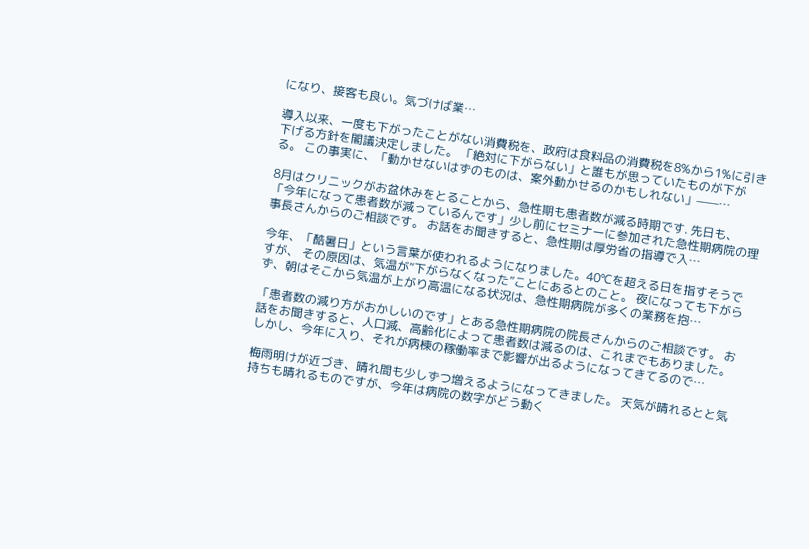になり、接客も良い。気づけば業…

導入以来、一度も下がったことがない消費税を、政府は食料品の消費税を8%から1%に引き下げる方針を閣議決定しました。 「絶対に下がらない」と誰もが思っていたものが下がる。 この事実に、「動かせないはずのものは、案外動かせるのかもしれない」——…

8月はクリニックがお盆休みをとることから、急性期も患者数が減る時期です. 先日も、「今年になって患者数が減っているんです」少し前にセミナーに参加された急性期病院の理事長さんからのご相談です。 お話をお聞きすると、急性期は厚労省の指導で入…

今年、「酷暑日」という言葉が使われるようになりました。40℃を超える日を指すそうですが、 その原因は、気温が“下がらなくなった”ことにあるとのこと。 夜になっても下がらず、朝はそこから気温が上がり高温になる状況は、急性期病院が多くの業務を抱…

「患者数の減り方がおかしいのです」とある急性期病院の院長さんからのご相談です。 お話をお聞きすると、人口減、高齢化によって患者数は減るのは、これまでもありました。 しかし、今年に入り、それが病棟の稼働率まで影響が出るようになってきてるので…

梅雨明けが近づき、晴れ間も少しずつ増えるようになってきました。 天気が晴れるとと気持ちも晴れるものですが、今年は病院の数字がどう動く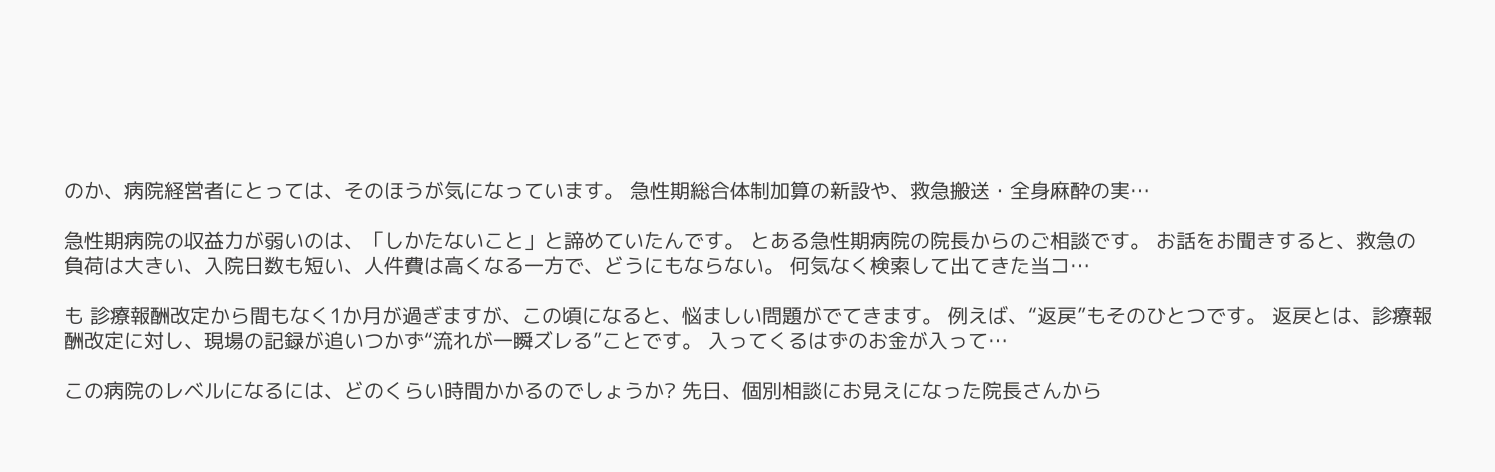のか、病院経営者にとっては、そのほうが気になっています。 急性期総合体制加算の新設や、救急搬送・全身麻酔の実…

急性期病院の収益力が弱いのは、「しかたないこと」と諦めていたんです。 とある急性期病院の院長からのご相談です。 お話をお聞きすると、救急の負荷は大きい、入院日数も短い、人件費は高くなる一方で、どうにもならない。 何気なく検索して出てきた当コ…

も 診療報酬改定から間もなく1か月が過ぎますが、この頃になると、悩ましい問題がでてきます。 例えば、“返戻”もそのひとつです。 返戻とは、診療報酬改定に対し、現場の記録が追いつかず“流れが一瞬ズレる”ことです。 入ってくるはずのお金が入って…

この病院のレベルになるには、どのくらい時間かかるのでしょうか? 先日、個別相談にお見えになった院長さんから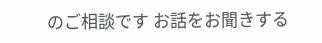のご相談です お話をお聞きする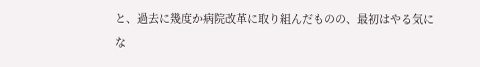と、過去に幾度か病院改革に取り組んだものの、最初はやる気にな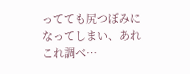ってても尻つぼみになってしまい、あれこれ調べ…